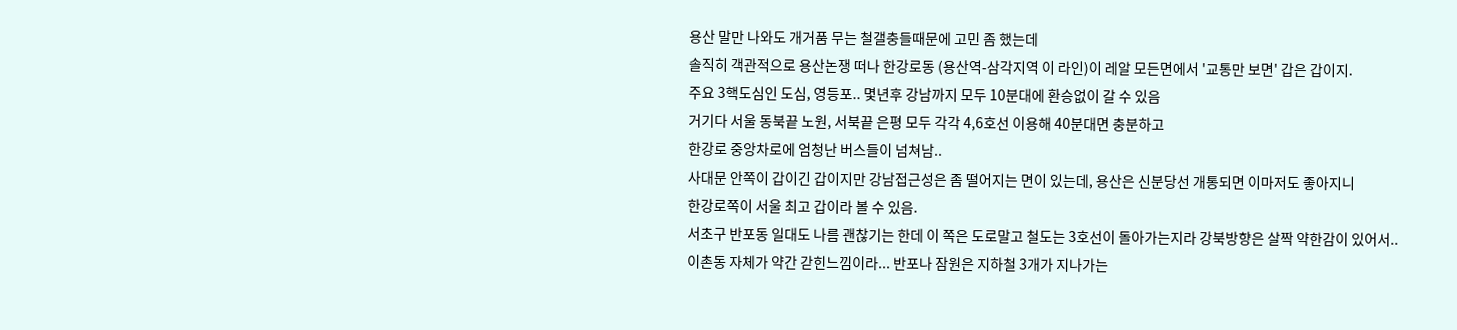용산 말만 나와도 개거품 무는 철갤충들때문에 고민 좀 했는데
솔직히 객관적으로 용산논쟁 떠나 한강로동 (용산역-삼각지역 이 라인)이 레알 모든면에서 '교통만 보면' 갑은 갑이지.
주요 3핵도심인 도심, 영등포.. 몇년후 강남까지 모두 10분대에 환승없이 갈 수 있음
거기다 서울 동북끝 노원, 서북끝 은평 모두 각각 4,6호선 이용해 40분대면 충분하고
한강로 중앙차로에 엄청난 버스들이 넘쳐남..
사대문 안쪽이 갑이긴 갑이지만 강남접근성은 좀 떨어지는 면이 있는데, 용산은 신분당선 개통되면 이마저도 좋아지니
한강로쪽이 서울 최고 갑이라 볼 수 있음.
서초구 반포동 일대도 나름 괜찮기는 한데 이 쪽은 도로말고 철도는 3호선이 돌아가는지라 강북방향은 살짝 약한감이 있어서..
이촌동 자체가 약간 갇힌느낌이라... 반포나 잠원은 지하철 3개가 지나가는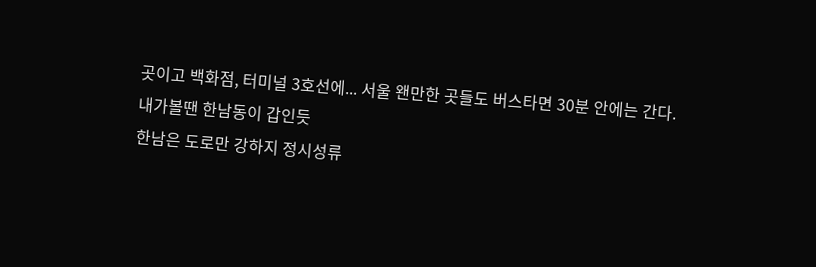곳이고 백화점, 터미널 3호선에... 서울 왠만한 곳들도 버스타면 30분 안에는 간다.
내가볼땐 한남동이 갑인듯
한남은 도로만 강하지 정시성류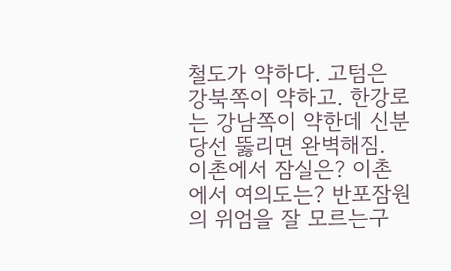철도가 약하다. 고텀은 강북쪽이 약하고. 한강로는 강남쪽이 약한데 신분당선 뚫리면 완벽해짐.
이촌에서 잠실은? 이촌에서 여의도는? 반포잠원의 위엄을 잘 모르는구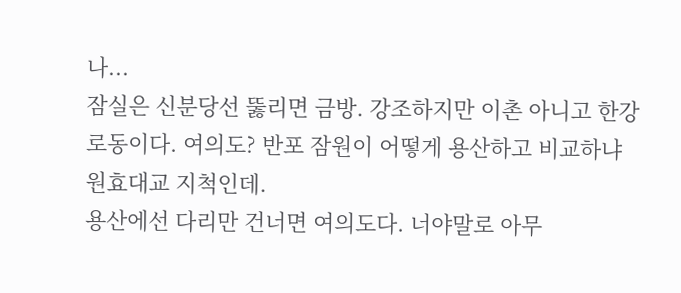나...
잠실은 신분당선 뚫리면 금방. 강조하지만 이촌 아니고 한강로동이다. 여의도? 반포 잠원이 어떻게 용산하고 비교하냐 원효대교 지척인데.
용산에선 다리만 건너면 여의도다. 너야말로 아무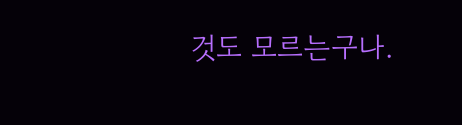것도 모르는구나.